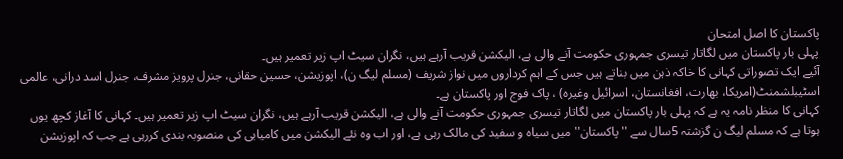پاکستان کا اصل امتحان
پہلی بار پاکستان میں لگاتار تیسری جمہوری حکومت آنے والی ہے، الیکشن قریب آرہے ہیں، نگران سیٹ اپ زیر تعمیر ہیں۔
آئیے ایک تصوراتی کہانی کا خاکہ ذہن میں بناتے ہیں جس کے اہم کرداروں میں نواز شریف (مسلم لیگ ن)، اپوزیشن، حسین حقانی، جنرل پرویز مشرف، جنرل اسد درانی، عالمی اسٹیبلشمنٹ(امریکا، بھارت، افغانستان، اسرائیل وغیرہ) ، پاک فوج اور پاکستان ہے۔
کہانی کا منظر نامہ یہ ہے کہ پہلی بار پاکستان میں لگاتار تیسری جمہوری حکومت آنے والی ہے، الیکشن قریب آرہے ہیں، نگران سیٹ اپ زیر تعمیر ہیں۔ کہانی کا آغاز کچھ یوں ہوتا ہے کہ مسلم لیگ ن گزشتہ 5سال سے ''پاکستان'' میں سیاہ و سفید کی مالک رہی ہے، اور اب وہ نئے الیکشن میں کامیابی کی منصوبہ بندی کررہی ہے جب کہ اپوزیشن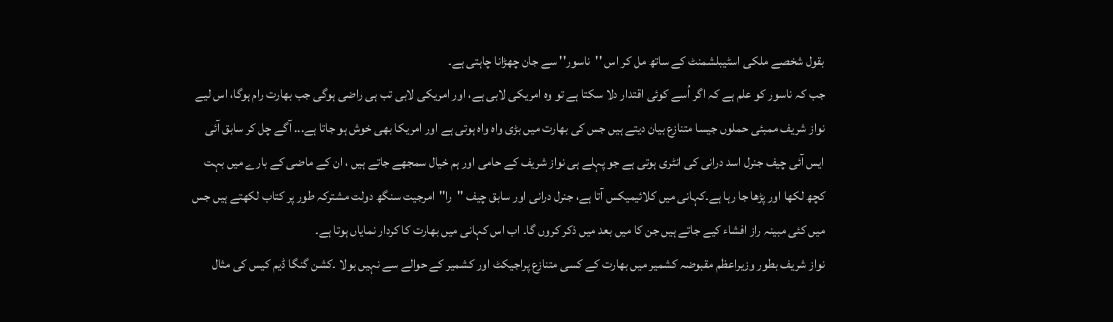بقول شخصے ملکی اسٹیبلشمنٹ کے ساتھ مل کر اس ''ناسور'' سے جان چھڑانا چاہتی ہے۔
جب کہ ناسور کو علم ہے کہ اگر اُسے کوئی اقتدار دلا سکتا ہے تو وہ امریکی لابی ہے، اور امریکی لابی تب ہی راضی ہوگی جب بھارت رام ہوگا، اس لیے نواز شریف ممبئی حملوں جیسا متنازع بیان دیتے ہیں جس کی بھارت میں بڑی واہ واہ ہوتی ہے اور امریکا بھی خوش ہو جاتا ہے... آگے چل کر سابق آئی ایس آئی چیف جنرل اسد درانی کی انٹری ہوتی ہے جو پہلے ہی نواز شریف کے حامی اور ہم خیال سمجھے جاتے ہیں ، ان کے ماضی کے بارے میں بہت کچھ لکھا اور پڑھا جا رہا ہے۔کہانی میں کلائیمیکس آتا ہے، جنرل درانی اور سابق چیف ''را''امرجیت سنگھ دولت مشترکہ طور پر کتاب لکھتے ہیں جس میں کئی مبینہ راز افشاء کیے جاتے ہیں جن کا میں بعد میں ذکر کروں گا۔ اب اس کہانی میں بھارت کا کردار نمایاں ہوتا ہے۔
نواز شریف بطور وزیراعظم مقبوضہ کشمیر میں بھارت کے کسی متنازع پراجیکٹ اور کشمیر کے حوالے سے نہیں بولا ۔کشن گنگا ڈیم کیس کی مثال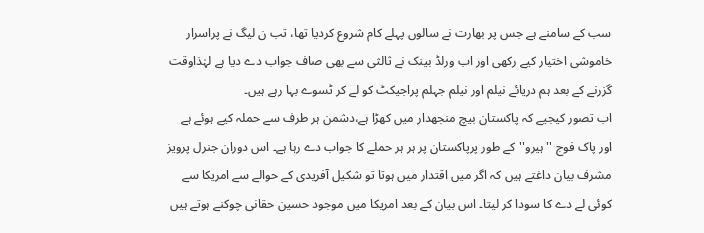سب کے سامنے ہے جس پر بھارت نے سالوں پہلے کام شروع کردیا تھا، تب ن لیگ نے پراسرار خاموشی اختیار کیے رکھی اور اب ورلڈ بینک نے ثالثی سے بھی صاف جواب دے دیا ہے لہٰذاوقت گزرنے کے بعد ہم دریائے نیلم اور نیلم جہلم پراجیکٹ کو لے کر ٹسوے بہا رہے ہیں۔
اب تصور کیجیے کہ پاکستان بیچ منجھدار میں کھڑا ہے،دشمن ہر طرف سے حملہ کیے ہوئے ہے اور پاک فوج ''ہیرو''کے طور پرپاکستان پر ہر ہر حملے کا جواب دے رہا ہے۔ اس دوران جنرل پرویز مشرف بیان داغتے ہیں کہ اگر میں اقتدار میں ہوتا تو شکیل آفریدی کے حوالے سے امریکا سے کوئی لے دے کا سودا کر لیتا۔ اس بیان کے بعد امریکا میں موجود حسین حقانی چوکنے ہوتے ہیں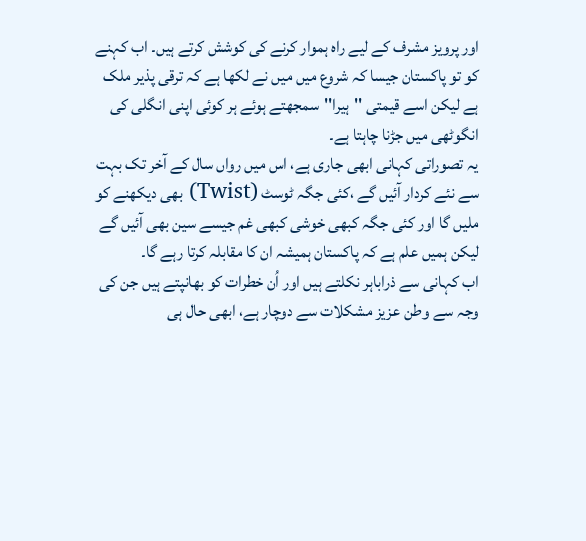اور پرویز مشرف کے لیے راہ ہموار کرنے کی کوشش کرتے ہیں۔ اب کہنے کو تو پاکستان جیسا کہ شروع میں میں نے لکھا ہے کہ ترقی پذیر ملک ہے لیکن اسے قیمتی ''ہیرا''سمجھتے ہوئے ہر کوئی اپنی انگلی کی انگوٹھی میں جڑنا چاہتا ہے۔
یہ تصوراتی کہانی ابھی جاری ہے، اس میں رواں سال کے آخر تک بہت سے نئے کردار آئیں گے ،کئی جگہ ٹوسٹ (Twist) بھی دیکھنے کو ملیں گا اور کئی جگہ کبھی خوشی کبھی غم جیسے سین بھی آئیں گے لیکن ہمیں علم ہے کہ پاکستان ہمیشہ ان کا مقابلہ کرتا رہے گا۔
اب کہانی سے ذراباہر نکلتے ہیں اور اُن خطرات کو بھانپتے ہیں جن کی وجہ سے وطن عزیز مشکلات سے دوچار ہے، ابھی حال ہی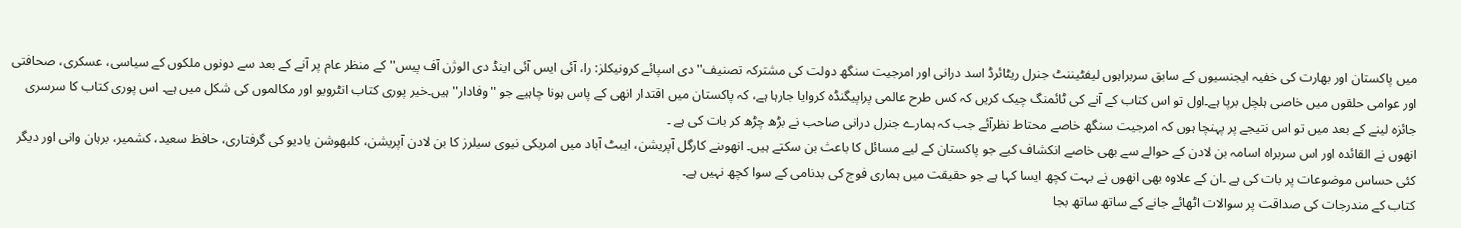میں پاکستان اور بھارت کی خفیہ ایجنسیوں کے سابق سربراہوں لیفٹیننٹ جنرل ریٹائرڈ اسد درانی اور امرجیت سنگھ دولت کی مشترکہ تصنیف''دی اسپائے کرونیکلز: را، آئی ایس آئی اینڈ دی الوژن آف پیس'' کے منظر عام پر آنے کے بعد سے دونوں ملکوں کے سیاسی، عسکری، صحافتی اور عوامی حلقوں میں خاصی ہلچل برپا ہے۔اول تو اس کتاب کے آنے کی ٹائمنگ چیک کریں کہ کس طرح عالمی پراپیگنڈہ کروایا جارہا ہے، کہ پاکستان میں اقتدار انھی کے پاس ہونا چاہیے جو ''وفادار'' ہیں۔خیر پوری کتاب انٹرویو اور مکالموں کی شکل میں ہے۔ اس پوری کتاب کا سرسری جائزہ لینے کے بعد میں تو اس نتیجے پر پہنچا ہوں کہ امرجیت سنگھ خاصے محتاط نظرآئے جب کہ ہمارے جنرل درانی صاحب نے بڑھ چڑھ کر بات کی ہے ۔
انھوں نے القائدہ اور اس سربراہ اسامہ بن لادن کے حوالے سے بھی خاصے انکشاف کیے جو پاکستان کے لیے مسائل کا باعث بن سکتے ہیں۔ انھوںنے کارگل آپریشن، ایبٹ آباد میں امریکی نیوی سیلرز کا بن لادن آپریشن، کلبھوشن یادیو کی گرفتاری، حافظ سعید، کشمیر، برہان وانی اور دیگر کئی حساس موضوعات پر بات کی ہے ۔ان کے علاوہ بھی انھوں نے بہت کچھ ایسا کہا ہے جو حقیقت میں ہماری فوج کی بدنامی کے سوا کچھ نہیں ہے۔
کتاب کے مندرجات کی صداقت پر سوالات اٹھائے جانے کے ساتھ ساتھ بجا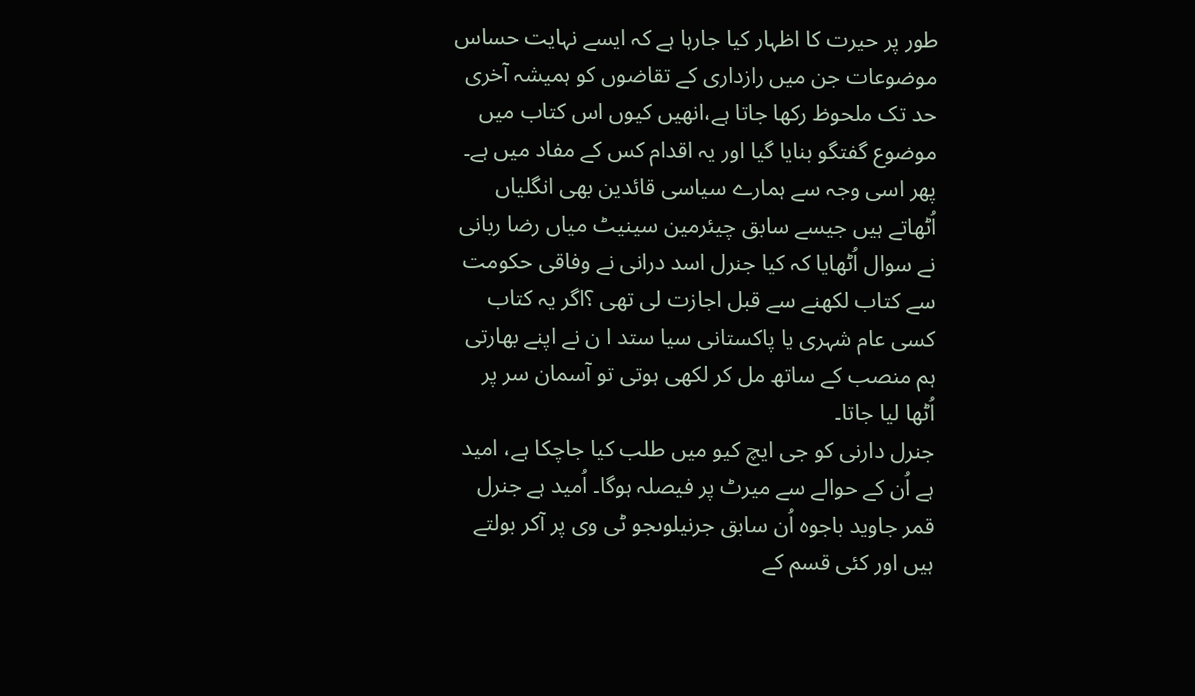طور پر حیرت کا اظہار کیا جارہا ہے کہ ایسے نہایت حساس موضوعات جن میں رازداری کے تقاضوں کو ہمیشہ آخری حد تک ملحوظ رکھا جاتا ہے،انھیں کیوں اس کتاب میں موضوع گفتگو بنایا گیا اور یہ اقدام کس کے مفاد میں ہے۔ پھر اسی وجہ سے ہمارے سیاسی قائدین بھی انگلیاں اُٹھاتے ہیں جیسے سابق چیئرمین سینیٹ میاں رضا ربانی نے سوال اُٹھایا کہ کیا جنرل اسد درانی نے وفاقی حکومت سے کتاب لکھنے سے قبل اجازت لی تھی ؟اگر یہ کتاب کسی عام شہری یا پاکستانی سیا ستد ا ن نے اپنے بھارتی ہم منصب کے ساتھ مل کر لکھی ہوتی تو آسمان سر پر اُٹھا لیا جاتا۔
جنرل دارنی کو جی ایچ کیو میں طلب کیا جاچکا ہے، امید ہے اُن کے حوالے سے میرٹ پر فیصلہ ہوگا۔ اُمید ہے جنرل قمر جاوید باجوہ اُن سابق جرنیلوںجو ٹی وی پر آکر بولتے ہیں اور کئی قسم کے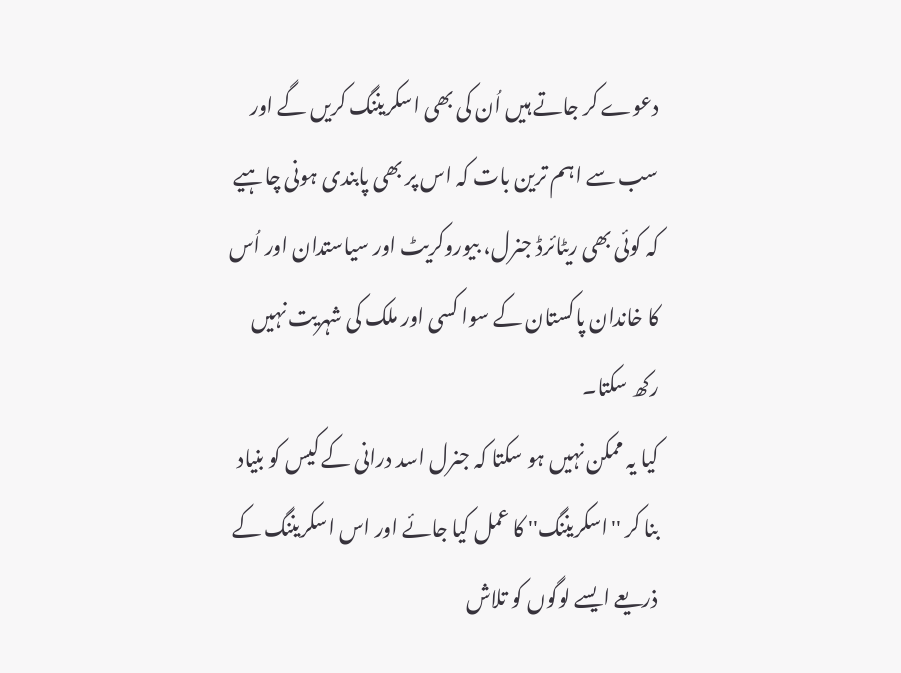دعوے کر جاتے ہیں اُن کی بھی اسکریننگ کریں گے اور سب سے اہم ترین بات کہ اس پر بھی پابندی ہونی چاہیے کہ کوئی بھی ریٹائرڈ جنرل، بیوروکریٹ اور سیاستدان اور اُس کا خاندان پاکستان کے سوا کسی اور ملک کی شہریت نہیں رکھ سکتا۔
کیا یہ ممکن نہیں ہو سکتا کہ جنرل اسد درانی کے کیس کو بنیاد بنا کر ''اسکریننگ'' کا عمل کیا جائے اور اس اسکریننگ کے ذریعے ایسے لوگوں کو تلاش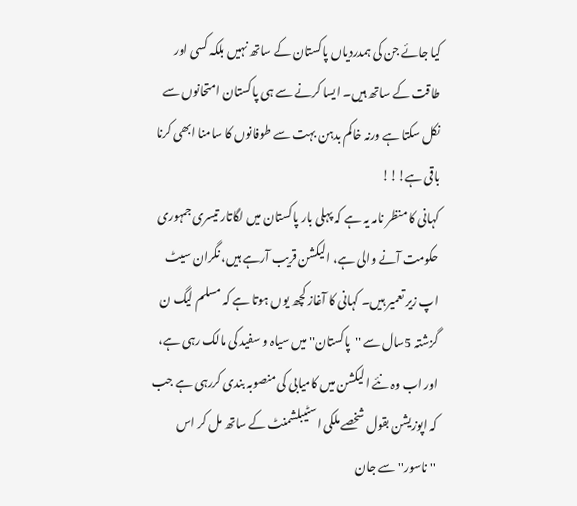کیا جائے جن کی ہمدردیاں پاکستان کے ساتھ نہیں بلکہ کسی اور طاقت کے ساتھ ہیں۔ ایسا کرنے سے ہی پاکستان امتحانوں سے نکل سکتا ہے ورنہ خاکم بدہن بہت سے طوفانوں کا سامنا ابھی کرنا باقی ہے!!!
کہانی کا منظر نامہ یہ ہے کہ پہلی بار پاکستان میں لگاتار تیسری جمہوری حکومت آنے والی ہے، الیکشن قریب آرہے ہیں، نگران سیٹ اپ زیر تعمیر ہیں۔ کہانی کا آغاز کچھ یوں ہوتا ہے کہ مسلم لیگ ن گزشتہ 5سال سے ''پاکستان'' میں سیاہ و سفید کی مالک رہی ہے، اور اب وہ نئے الیکشن میں کامیابی کی منصوبہ بندی کررہی ہے جب کہ اپوزیشن بقول شخصے ملکی اسٹیبلشمنٹ کے ساتھ مل کر اس ''ناسور'' سے جان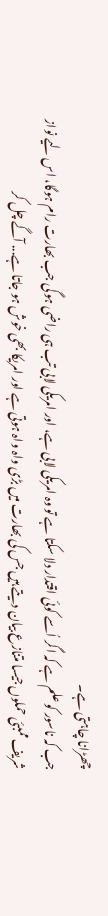چھڑانا چاہتی ہے۔
جب کہ ناسور کو علم ہے کہ اگر اُسے کوئی اقتدار دلا سکتا ہے تو وہ امریکی لابی ہے، اور امریکی لابی تب ہی راضی ہوگی جب بھارت رام ہوگا، اس لیے نواز شریف ممبئی حملوں جیسا متنازع بیان دیتے ہیں جس کی بھارت میں بڑی واہ واہ ہوتی ہے اور امریکا بھی خوش ہو جاتا ہے... آگے چل کر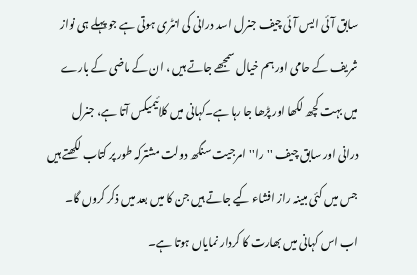سابق آئی ایس آئی چیف جنرل اسد درانی کی انٹری ہوتی ہے جو پہلے ہی نواز شریف کے حامی اور ہم خیال سمجھے جاتے ہیں ، ان کے ماضی کے بارے میں بہت کچھ لکھا اور پڑھا جا رہا ہے۔کہانی میں کلائیمیکس آتا ہے، جنرل درانی اور سابق چیف ''را''امرجیت سنگھ دولت مشترکہ طور پر کتاب لکھتے ہیں جس میں کئی مبینہ راز افشاء کیے جاتے ہیں جن کا میں بعد میں ذکر کروں گا۔ اب اس کہانی میں بھارت کا کردار نمایاں ہوتا ہے۔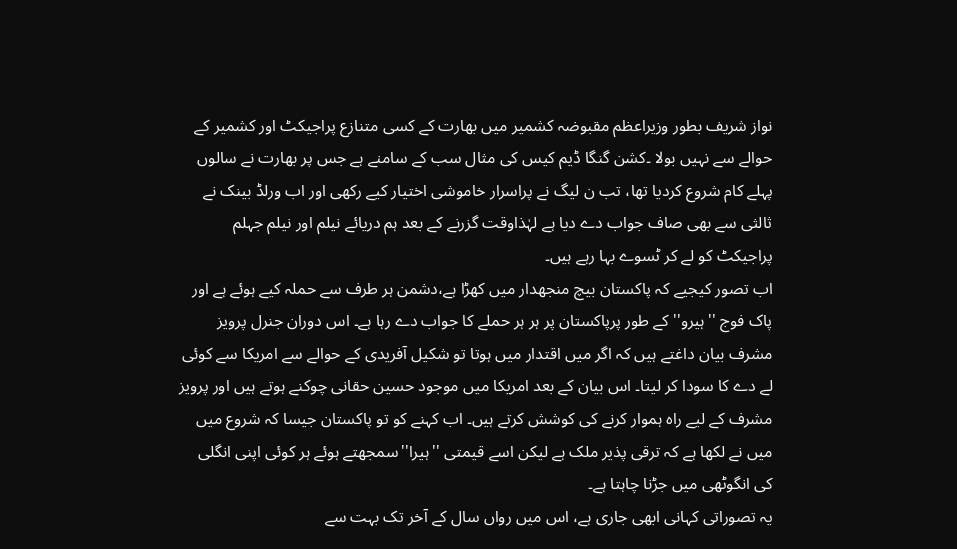نواز شریف بطور وزیراعظم مقبوضہ کشمیر میں بھارت کے کسی متنازع پراجیکٹ اور کشمیر کے حوالے سے نہیں بولا ۔کشن گنگا ڈیم کیس کی مثال سب کے سامنے ہے جس پر بھارت نے سالوں پہلے کام شروع کردیا تھا، تب ن لیگ نے پراسرار خاموشی اختیار کیے رکھی اور اب ورلڈ بینک نے ثالثی سے بھی صاف جواب دے دیا ہے لہٰذاوقت گزرنے کے بعد ہم دریائے نیلم اور نیلم جہلم پراجیکٹ کو لے کر ٹسوے بہا رہے ہیں۔
اب تصور کیجیے کہ پاکستان بیچ منجھدار میں کھڑا ہے،دشمن ہر طرف سے حملہ کیے ہوئے ہے اور پاک فوج ''ہیرو''کے طور پرپاکستان پر ہر ہر حملے کا جواب دے رہا ہے۔ اس دوران جنرل پرویز مشرف بیان داغتے ہیں کہ اگر میں اقتدار میں ہوتا تو شکیل آفریدی کے حوالے سے امریکا سے کوئی لے دے کا سودا کر لیتا۔ اس بیان کے بعد امریکا میں موجود حسین حقانی چوکنے ہوتے ہیں اور پرویز مشرف کے لیے راہ ہموار کرنے کی کوشش کرتے ہیں۔ اب کہنے کو تو پاکستان جیسا کہ شروع میں میں نے لکھا ہے کہ ترقی پذیر ملک ہے لیکن اسے قیمتی ''ہیرا''سمجھتے ہوئے ہر کوئی اپنی انگلی کی انگوٹھی میں جڑنا چاہتا ہے۔
یہ تصوراتی کہانی ابھی جاری ہے، اس میں رواں سال کے آخر تک بہت سے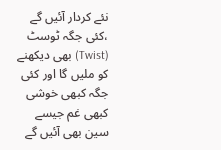نئے کردار آئیں گے ،کئی جگہ ٹوسٹ (Twist) بھی دیکھنے کو ملیں گا اور کئی جگہ کبھی خوشی کبھی غم جیسے سین بھی آئیں گے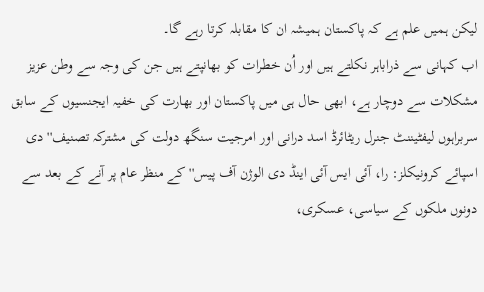لیکن ہمیں علم ہے کہ پاکستان ہمیشہ ان کا مقابلہ کرتا رہے گا۔
اب کہانی سے ذراباہر نکلتے ہیں اور اُن خطرات کو بھانپتے ہیں جن کی وجہ سے وطن عزیز مشکلات سے دوچار ہے، ابھی حال ہی میں پاکستان اور بھارت کی خفیہ ایجنسیوں کے سابق سربراہوں لیفٹیننٹ جنرل ریٹائرڈ اسد درانی اور امرجیت سنگھ دولت کی مشترکہ تصنیف''دی اسپائے کرونیکلز: را، آئی ایس آئی اینڈ دی الوژن آف پیس'' کے منظر عام پر آنے کے بعد سے دونوں ملکوں کے سیاسی، عسکری،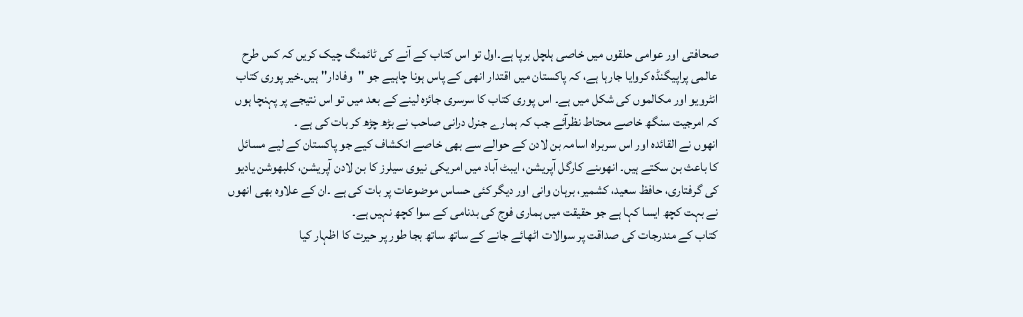صحافتی اور عوامی حلقوں میں خاصی ہلچل برپا ہے۔اول تو اس کتاب کے آنے کی ٹائمنگ چیک کریں کہ کس طرح عالمی پراپیگنڈہ کروایا جارہا ہے، کہ پاکستان میں اقتدار انھی کے پاس ہونا چاہیے جو ''وفادار'' ہیں۔خیر پوری کتاب انٹرویو اور مکالموں کی شکل میں ہے۔ اس پوری کتاب کا سرسری جائزہ لینے کے بعد میں تو اس نتیجے پر پہنچا ہوں کہ امرجیت سنگھ خاصے محتاط نظرآئے جب کہ ہمارے جنرل درانی صاحب نے بڑھ چڑھ کر بات کی ہے ۔
انھوں نے القائدہ اور اس سربراہ اسامہ بن لادن کے حوالے سے بھی خاصے انکشاف کیے جو پاکستان کے لیے مسائل کا باعث بن سکتے ہیں۔ انھوںنے کارگل آپریشن، ایبٹ آباد میں امریکی نیوی سیلرز کا بن لادن آپریشن، کلبھوشن یادیو کی گرفتاری، حافظ سعید، کشمیر، برہان وانی اور دیگر کئی حساس موضوعات پر بات کی ہے ۔ان کے علاوہ بھی انھوں نے بہت کچھ ایسا کہا ہے جو حقیقت میں ہماری فوج کی بدنامی کے سوا کچھ نہیں ہے۔
کتاب کے مندرجات کی صداقت پر سوالات اٹھائے جانے کے ساتھ ساتھ بجا طور پر حیرت کا اظہار کیا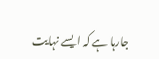جارہا ہے کہ ایسے نہایت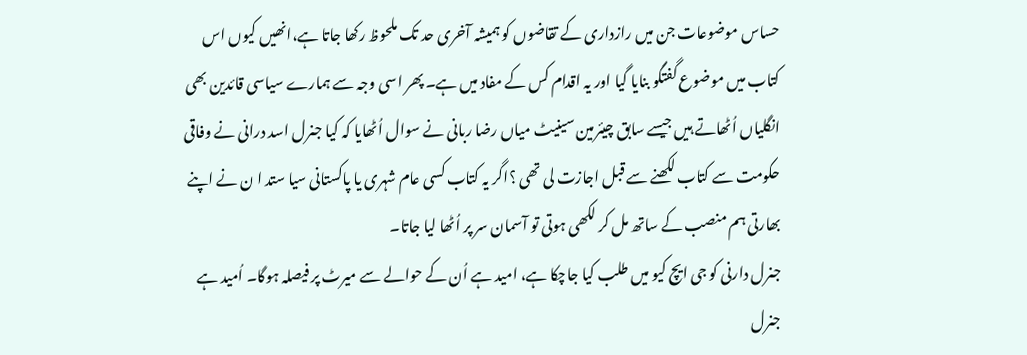حساس موضوعات جن میں رازداری کے تقاضوں کو ہمیشہ آخری حد تک ملحوظ رکھا جاتا ہے،انھیں کیوں اس کتاب میں موضوع گفتگو بنایا گیا اور یہ اقدام کس کے مفاد میں ہے۔ پھر اسی وجہ سے ہمارے سیاسی قائدین بھی انگلیاں اُٹھاتے ہیں جیسے سابق چیئرمین سینیٹ میاں رضا ربانی نے سوال اُٹھایا کہ کیا جنرل اسد درانی نے وفاقی حکومت سے کتاب لکھنے سے قبل اجازت لی تھی ؟اگر یہ کتاب کسی عام شہری یا پاکستانی سیا ستد ا ن نے اپنے بھارتی ہم منصب کے ساتھ مل کر لکھی ہوتی تو آسمان سر پر اُٹھا لیا جاتا۔
جنرل دارنی کو جی ایچ کیو میں طلب کیا جاچکا ہے، امید ہے اُن کے حوالے سے میرٹ پر فیصلہ ہوگا۔ اُمید ہے جنرل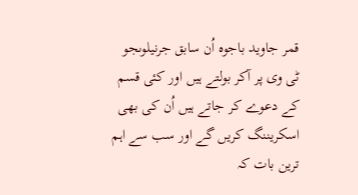قمر جاوید باجوہ اُن سابق جرنیلوںجو ٹی وی پر آکر بولتے ہیں اور کئی قسم کے دعوے کر جاتے ہیں اُن کی بھی اسکریننگ کریں گے اور سب سے اہم ترین بات کہ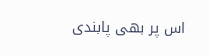اس پر بھی پابندی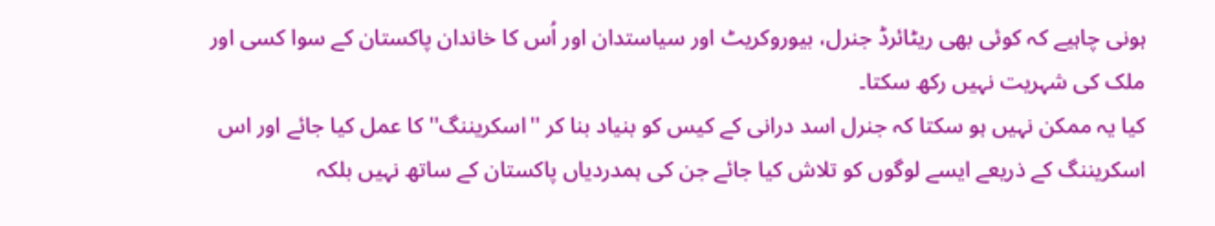ہونی چاہیے کہ کوئی بھی ریٹائرڈ جنرل، بیوروکریٹ اور سیاستدان اور اُس کا خاندان پاکستان کے سوا کسی اور ملک کی شہریت نہیں رکھ سکتا۔
کیا یہ ممکن نہیں ہو سکتا کہ جنرل اسد درانی کے کیس کو بنیاد بنا کر ''اسکریننگ'' کا عمل کیا جائے اور اس اسکریننگ کے ذریعے ایسے لوگوں کو تلاش کیا جائے جن کی ہمدردیاں پاکستان کے ساتھ نہیں بلکہ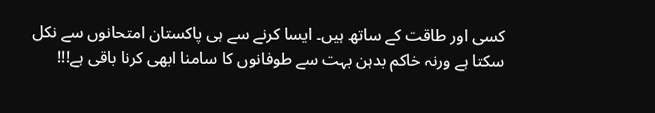کسی اور طاقت کے ساتھ ہیں۔ ایسا کرنے سے ہی پاکستان امتحانوں سے نکل سکتا ہے ورنہ خاکم بدہن بہت سے طوفانوں کا سامنا ابھی کرنا باقی ہے!!!